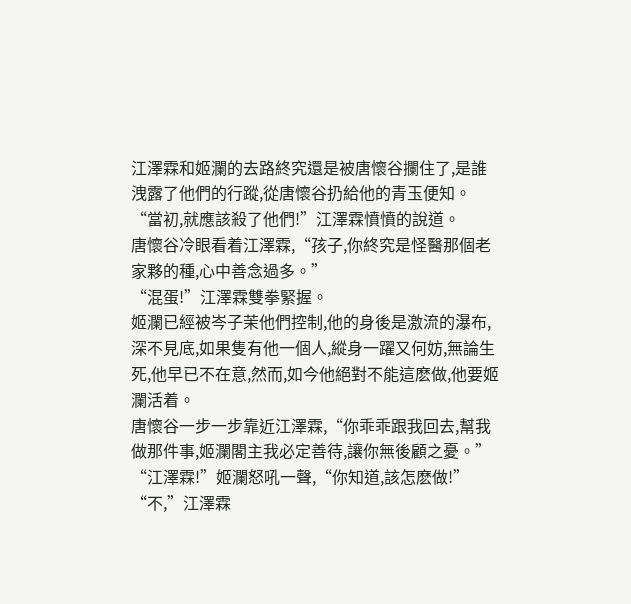江澤霖和姬瀾的去路終究還是被唐懷谷攔住了,是誰洩露了他們的行蹤,從唐懷谷扔給他的青玉便知。
“當初,就應該殺了他們!”江澤霖憤憤的說道。
唐懷谷冷眼看着江澤霖,“孩子,你終究是怪醫那個老家夥的種,心中善念過多。”
“混蛋!”江澤霖雙拳緊握。
姬瀾已經被岑子茉他們控制,他的身後是激流的瀑布,深不見底,如果隻有他一個人,縱身一躍又何妨,無論生死,他早已不在意,然而,如今他絕對不能這麽做,他要姬瀾活着。
唐懷谷一步一步靠近江澤霖,“你乖乖跟我回去,幫我做那件事,姬瀾閣主我必定善待,讓你無後顧之憂。”
“江澤霖!”姬瀾怒吼一聲,“你知道,該怎麽做!”
“不,”江澤霖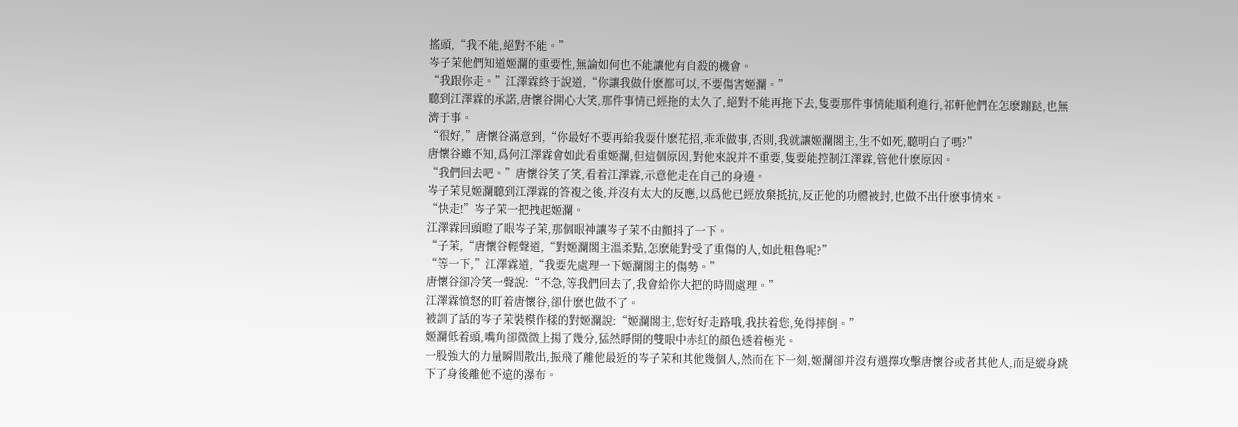搖頭,“我不能,絕對不能。”
岑子茉他們知道姬瀾的重要性,無論如何也不能讓他有自殺的機會。
“我跟你走。”江澤霖終于說道,“你讓我做什麽都可以,不要傷害姬瀾。”
聽到江澤霖的承諾,唐懷谷開心大笑,那件事情已經拖的太久了,絕對不能再拖下去,隻要那件事情能順利進行,祁軒他們在怎麽蹦跶,也無濟于事。
“很好,”唐懷谷滿意到,“你最好不要再給我耍什麽花招,乖乖做事,否則,我就讓姬瀾閣主,生不如死,聽明白了嗎?”
唐懷谷雖不知,爲何江澤霖會如此看重姬瀾,但這個原因,對他來說并不重要,隻要能控制江澤霖,管他什麽原因。
“我們回去吧。”唐懷谷笑了笑,看着江澤霖,示意他走在自己的身邊。
岑子茉見姬瀾聽到江澤霖的答複之後,并沒有太大的反應,以爲他已經放棄抵抗,反正他的功體被封,也做不出什麽事情來。
“快走!”岑子茉一把拽起姬瀾。
江澤霖回頭瞪了眼岑子茉,那個眼神讓岑子茉不由顫抖了一下。
“子茉,“唐懷谷輕聲道,“對姬瀾閣主溫柔點,怎麽能對受了重傷的人,如此粗魯呢?”
“等一下,”江澤霖道,“我要先處理一下姬瀾閣主的傷勢。”
唐懷谷卻冷笑一聲說:“不急,等我們回去了,我會給你大把的時間處理。”
江澤霖憤怒的盯着唐懷谷,卻什麽也做不了。
被訓了話的岑子茉裝模作樣的對姬瀾說:“姬瀾閣主,您好好走路哦,我扶着您,免得摔倒。”
姬瀾低着頭,嘴角卻微微上揚了幾分,猛然睜開的雙眼中赤紅的顔色透着極光。
一股強大的力量瞬間散出,振飛了離他最近的岑子茉和其他幾個人,然而在下一刻,姬瀾卻并沒有選擇攻擊唐懷谷或者其他人,而是縱身跳下了身後離他不遠的瀑布。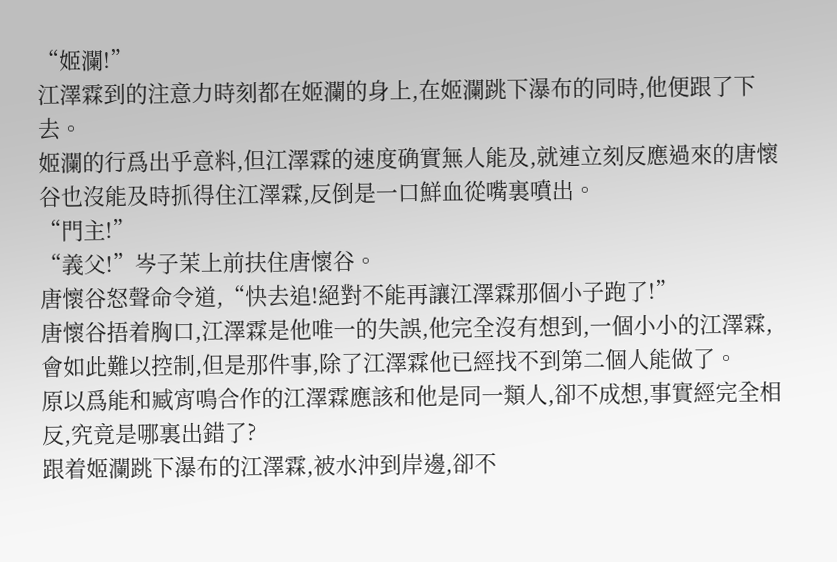“姬瀾!”
江澤霖到的注意力時刻都在姬瀾的身上,在姬瀾跳下瀑布的同時,他便跟了下去。
姬瀾的行爲出乎意料,但江澤霖的速度确實無人能及,就連立刻反應過來的唐懷谷也沒能及時抓得住江澤霖,反倒是一口鮮血從嘴裏噴出。
“門主!”
“義父!”岑子茉上前扶住唐懷谷。
唐懷谷怒聲命令道,“快去追!絕對不能再讓江澤霖那個小子跑了!”
唐懷谷捂着胸口,江澤霖是他唯一的失誤,他完全沒有想到,一個小小的江澤霖,會如此難以控制,但是那件事,除了江澤霖他已經找不到第二個人能做了。
原以爲能和臧宵鳴合作的江澤霖應該和他是同一類人,卻不成想,事實經完全相反,究竟是哪裏出錯了?
跟着姬瀾跳下瀑布的江澤霖,被水沖到岸邊,卻不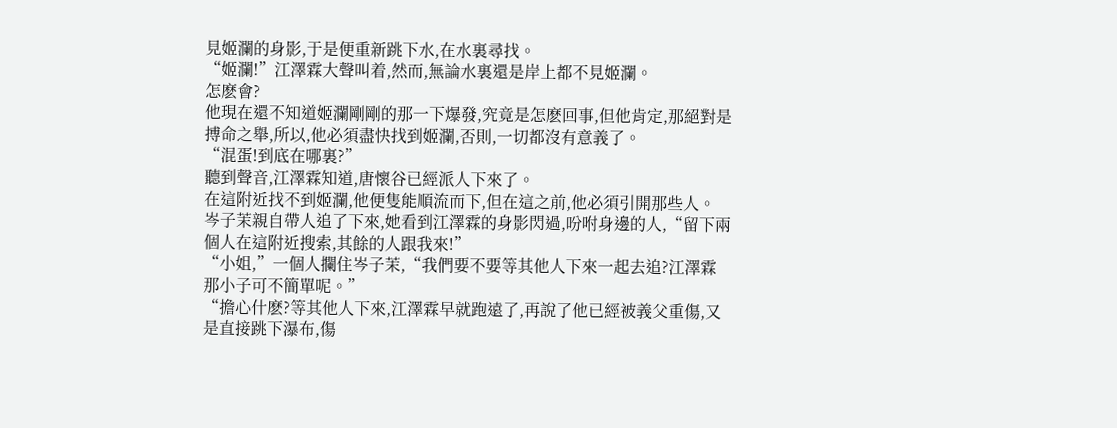見姬瀾的身影,于是便重新跳下水,在水裏尋找。
“姬瀾!”江澤霖大聲叫着,然而,無論水裏還是岸上都不見姬瀾。
怎麽會?
他現在還不知道姬瀾剛剛的那一下爆發,究竟是怎麽回事,但他肯定,那絕對是搏命之舉,所以,他必須盡快找到姬瀾,否則,一切都沒有意義了。
“混蛋!到底在哪裏?”
聽到聲音,江澤霖知道,唐懷谷已經派人下來了。
在這附近找不到姬瀾,他便隻能順流而下,但在這之前,他必須引開那些人。
岑子茉親自帶人追了下來,她看到江澤霖的身影閃過,吩咐身邊的人,“留下兩個人在這附近搜索,其餘的人跟我來!”
“小姐,”一個人攔住岑子茉,“我們要不要等其他人下來一起去追?江澤霖那小子可不簡單呢。”
“擔心什麽?等其他人下來,江澤霖早就跑遠了,再說了他已經被義父重傷,又是直接跳下瀑布,傷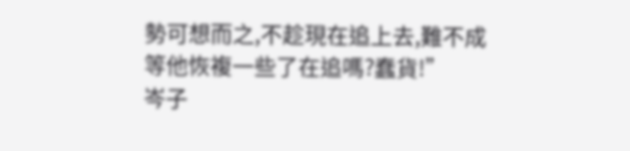勢可想而之,不趁現在追上去,難不成等他恢複一些了在追嗎?蠢貨!”
岑子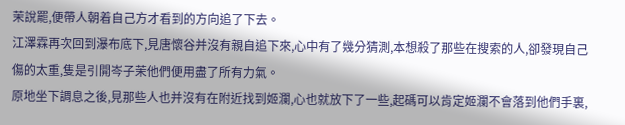茉說罷,便帶人朝着自己方才看到的方向追了下去。
江澤霖再次回到瀑布底下,見唐懷谷并沒有親自追下來,心中有了幾分猜測,本想殺了那些在搜索的人,卻發現自己傷的太重,隻是引開岑子茉他們便用盡了所有力氣。
原地坐下調息之後,見那些人也并沒有在附近找到姬瀾,心也就放下了一些,起碼可以肯定姬瀾不會落到他們手裏,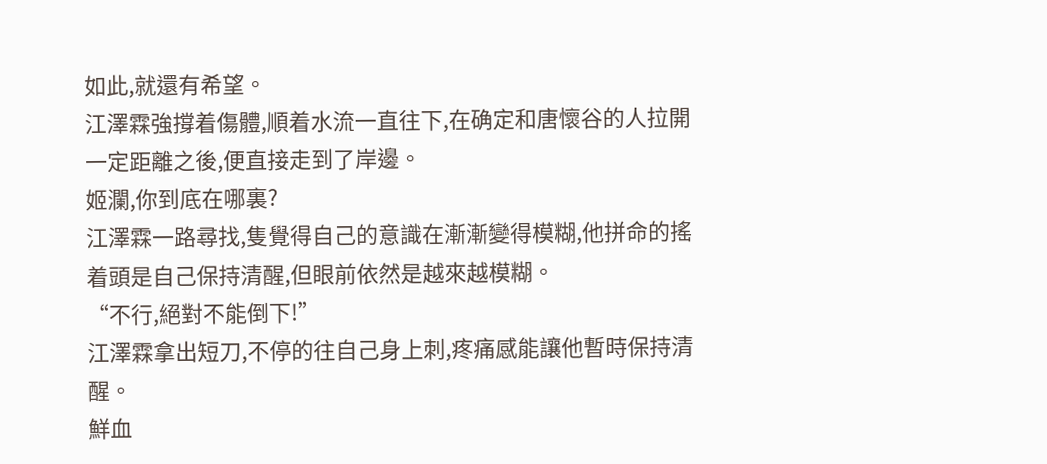如此,就還有希望。
江澤霖強撐着傷體,順着水流一直往下,在确定和唐懷谷的人拉開一定距離之後,便直接走到了岸邊。
姬瀾,你到底在哪裏?
江澤霖一路尋找,隻覺得自己的意識在漸漸變得模糊,他拼命的搖着頭是自己保持清醒,但眼前依然是越來越模糊。
“不行,絕對不能倒下!”
江澤霖拿出短刀,不停的往自己身上刺,疼痛感能讓他暫時保持清醒。
鮮血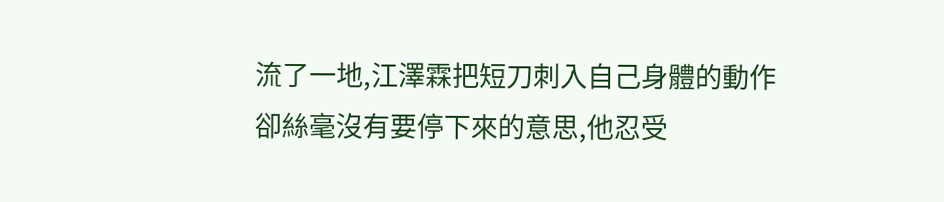流了一地,江澤霖把短刀刺入自己身體的動作卻絲毫沒有要停下來的意思,他忍受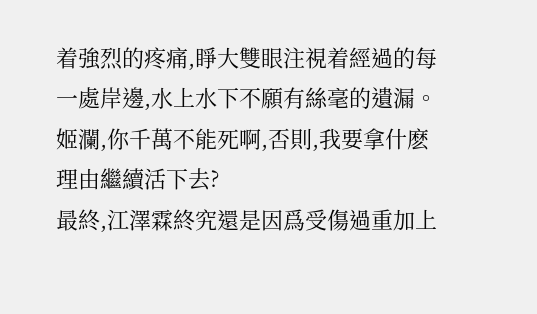着強烈的疼痛,睜大雙眼注視着經過的每一處岸邊,水上水下不願有絲毫的遺漏。
姬瀾,你千萬不能死啊,否則,我要拿什麽理由繼續活下去?
最終,江澤霖終究還是因爲受傷過重加上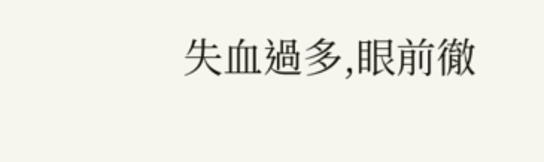失血過多,眼前徹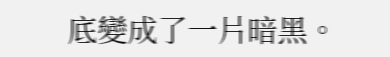底變成了一片暗黑。